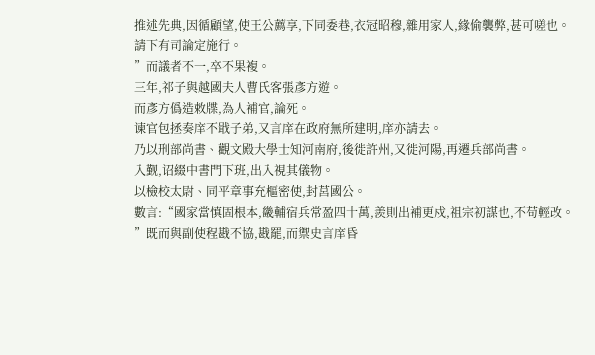推述先典,因循顧望,使王公薦享,下同委巷,衣冠昭穆,雜用家人,緣偷襲弊,甚可嗟也。
請下有司論定施行。
”而議者不一,卒不果複。
三年,祁子與越國夫人曹氏客張彥方遊。
而彥方僞造敕牒,為人補官,論死。
谏官包拯奏庠不戢子弟,又言庠在政府無所建明,庠亦請去。
乃以刑部尚書、觀文殿大學士知河南府,後徙許州,又徙河陽,再遷兵部尚書。
入觐,诏綴中書門下班,出入視其儀物。
以檢校太尉、同平章事充樞密使,封莒國公。
數言:“國家當慎固根本,畿輔宿兵常盈四十萬,羨則出補更戍,祖宗初謀也,不苟輕改。
”既而與副使程戡不協,戡罷,而禦史言庠昏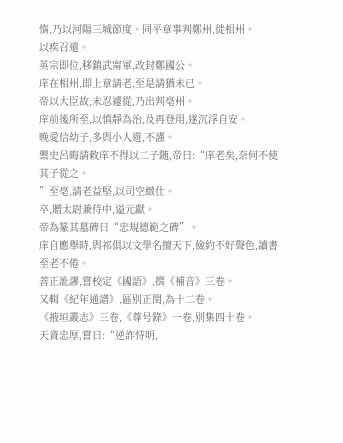惰,乃以河陽三城節度、同平章事判鄭州,徙相州。
以疾召還。
英宗即位,移鎮武甯軍,改封鄭國公。
庠在相州,即上章請老,至是請猶未已。
帝以大臣故,未忍遽從,乃出判亳州。
庠前後所至,以慎靜為治,及再登用,遂沉浮自安。
晚愛信幼子,多與小人遊,不謹。
禦史呂晦請敕庠不得以二子随,帝曰:“庠老矣,奈何不使其子從之。
”至亳,請老益堅,以司空緻仕。
卒,贈太尉兼侍中,谥元獻。
帝為篆其墓碑曰“忠規德範之碑”。
庠自應舉時,與祁俱以文學名擅天下,儉約不好聲色,讀書至老不倦。
善正訛謬,嘗校定《國語》,撰《補音》三卷。
又輯《紀年通譜》,區别正閏,為十二卷。
《掖垣叢志》三卷,《尊号錄》一卷,别集四十卷。
天資忠厚,嘗曰:“逆詐恃明,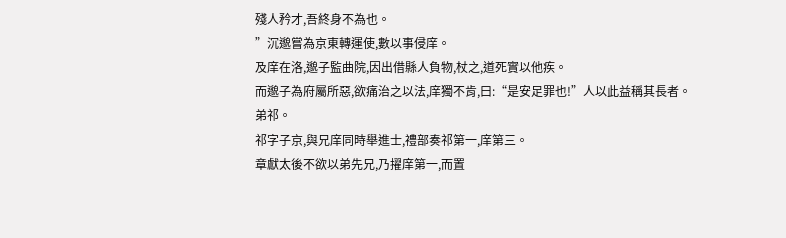殘人矜才,吾終身不為也。
”沉邈嘗為京東轉運使,數以事侵庠。
及庠在洛,邈子監曲院,因出借縣人負物,杖之,道死實以他疾。
而邈子為府屬所惡,欲痛治之以法,庠獨不肯,曰:“是安足罪也!”人以此益稱其長者。
弟祁。
祁字子京,與兄庠同時舉進士,禮部奏祁第一,庠第三。
章獻太後不欲以弟先兄,乃擢庠第一,而置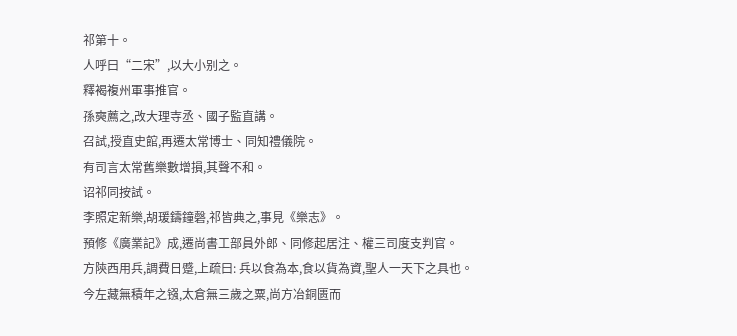祁第十。
人呼曰“二宋”,以大小别之。
釋褐複州軍事推官。
孫奭薦之,改大理寺丞、國子監直講。
召試,授直史館,再遷太常博士、同知禮儀院。
有司言太常舊樂數增損,其聲不和。
诏祁同按試。
李照定新樂,胡瑗鑄鐘磬,祁皆典之,事見《樂志》。
預修《廣業記》成,遷尚書工部員外郎、同修起居注、權三司度支判官。
方陝西用兵,調費日蹙,上疏曰: 兵以食為本,食以貨為資,聖人一天下之具也。
今左藏無積年之镪,太倉無三歲之粟,尚方冶銅匮而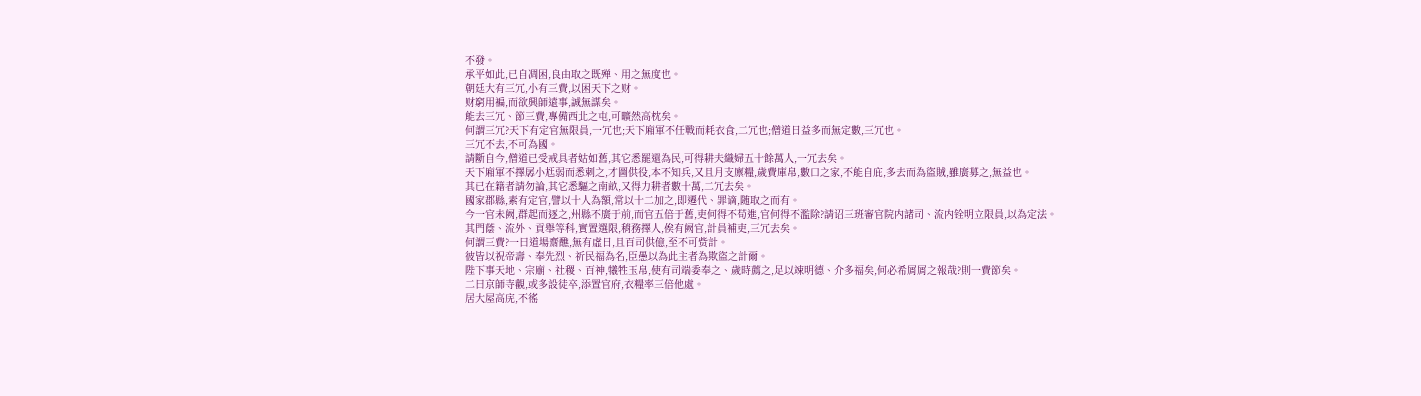不發。
承平如此,已自凋困,良由取之既殚、用之無度也。
朝廷大有三冗,小有三費,以困天下之财。
财窮用褊,而欲興師遠事,誠無謀矣。
能去三冗、節三費,專備西北之屯,可曠然高枕矣。
何謂三冗?天下有定官無限員,一冗也;天下廂軍不任戰而耗衣食,二冗也;僧道日益多而無定數,三冗也。
三冗不去,不可為國。
請斷自今,僧道已受戒具者姑如舊,其它悉罷還為民,可得耕夫織婦五十餘萬人,一冗去矣。
天下廂軍不擇孱小尪弱而悉刺之,才圖供役,本不知兵,又且月支廪糧,歲費庫帛,數口之家,不能自庇,多去而為盜賊,雖廣募之,無益也。
其已在籍者請勿論,其它悉驅之南畝,又得力耕者數十萬,二冗去矣。
國家郡縣,素有定官,譬以十人為額,常以十二加之,即遷代、罪谪,随取之而有。
今一官未阙,群起而逐之,州縣不廣于前,而官五倍于舊,吏何得不苟進,官何得不濫除?請诏三班審官院内諸司、流内铨明立限員,以為定法。
其門蔭、流外、貢舉等科,實置選限,稍務擇人,俟有阙官,計員補吏,三冗去矣。
何謂三費?一曰道場齋醮,無有虛日,且百司供億,至不可赀計。
彼皆以祝帝壽、奉先烈、祈民福為名,臣愚以為此主者為欺盜之計爾。
陛下事天地、宗廟、社稷、百神,犧牲玉帛,使有司端委奉之、歲時薦之,足以竦明德、介多福矣,何必希屑屑之報哉?則一費節矣。
二曰京師寺觀,或多設徒卒,添置官府,衣糧率三倍他處。
居大屋高庑,不徭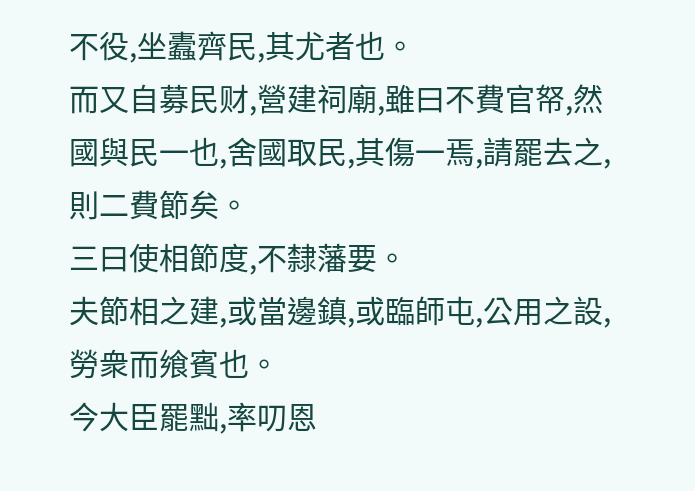不役,坐蠹齊民,其尤者也。
而又自募民财,營建祠廟,雖曰不費官帑,然國與民一也,舍國取民,其傷一焉,請罷去之,則二費節矣。
三曰使相節度,不隸藩要。
夫節相之建,或當邊鎮,或臨師屯,公用之設,勞衆而飨賓也。
今大臣罷黜,率叨恩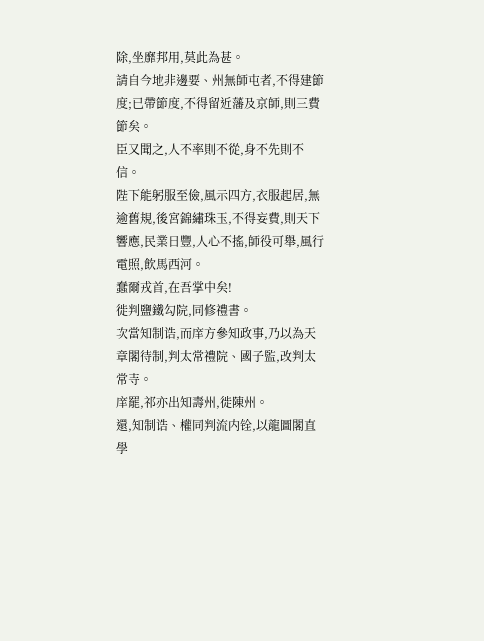除,坐靡邦用,莫此為甚。
請自今地非邊要、州無師屯者,不得建節度;已帶節度,不得留近藩及京師,則三費節矣。
臣又聞之,人不率則不從,身不先則不信。
陛下能躬服至儉,風示四方,衣服起居,無逾舊規,後宮錦繡珠玉,不得妄費,則天下響應,民業日豐,人心不搖,師役可舉,風行電照,飲馬西河。
蠢爾戎首,在吾掌中矣!
徙判鹽鐵勾院,同修禮書。
次當知制诰,而庠方參知政事,乃以為天章閣待制,判太常禮院、國子監,改判太常寺。
庠罷,祁亦出知壽州,徙陳州。
還,知制诰、權同判流内铨,以龍圖閣直學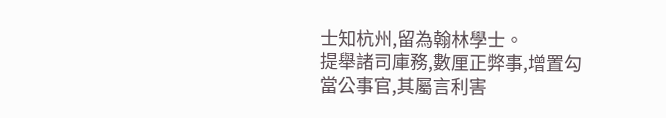士知杭州,留為翰林學士。
提舉諸司庫務,數厘正弊事,增置勾當公事官,其屬言利害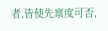者,皆使先禀度可否,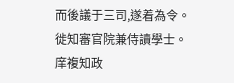而後議于三司,遂着為令。
徙知審官院兼侍讀學士。
庠複知政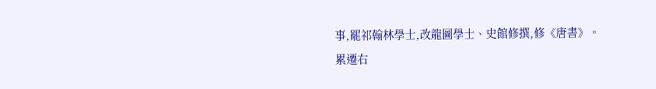事,罷祁翰林學士,改龍圖學士、史館修撰,修《唐書》。
累遷右